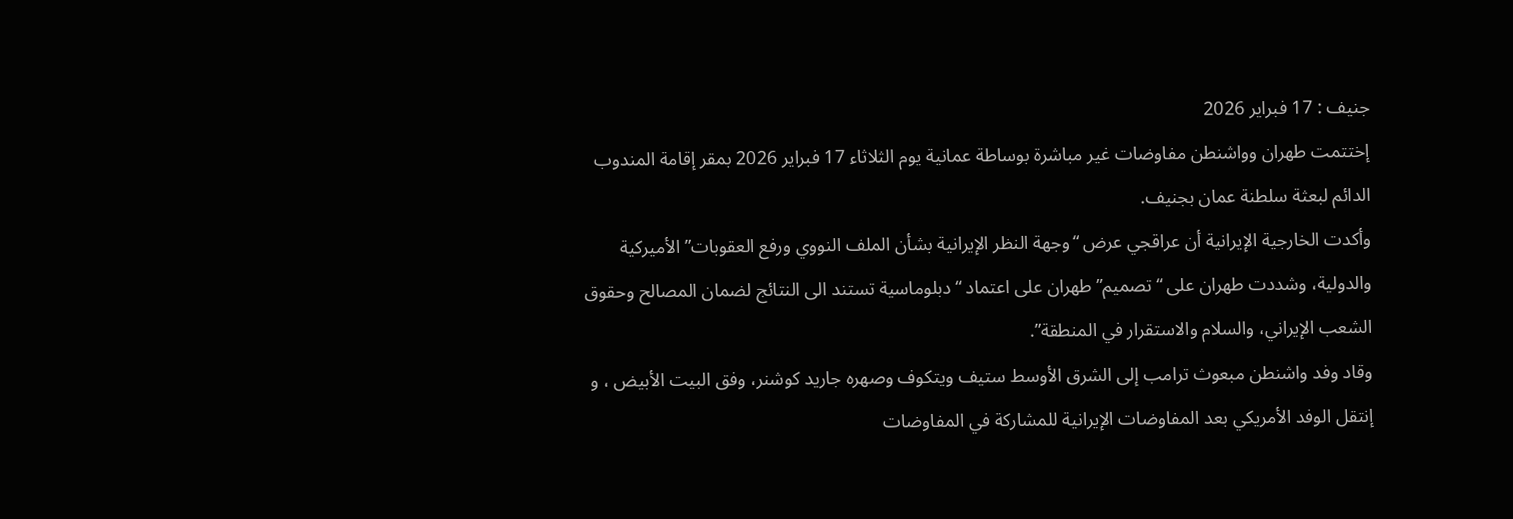جنيف : 17 فبراير 2026
إختتمت طهران وواشنطن مفاوضات غير مباشرة بوساطة عمانية يوم الثلاثاء 17 فبراير 2026 بمقر إقامة المندوب الدائم لبعثة سلطنة عمان بجنيف.
وأكدت الخارجية الإيرانية أن عراقجي عرض “وجهة النظر الإيرانية بشأن الملف النووي ورفع العقوبات” الأميركية والدولية، وشددت طهران على “تصميم” طهران على اعتماد “دبلوماسية تستند الى النتائج لضمان المصالح وحقوق الشعب الإيراني، والسلام والاستقرار في المنطقة”.
وقاد وفد واشنطن مبعوث ترامب إلى الشرق الأوسط ستيف ويتكوف وصهره جاريد كوشنر، وفق البيت الأبيض ، و إنتقل الوفد الأمريكي بعد المفاوضات الإيرانية للمشاركة في المفاوضات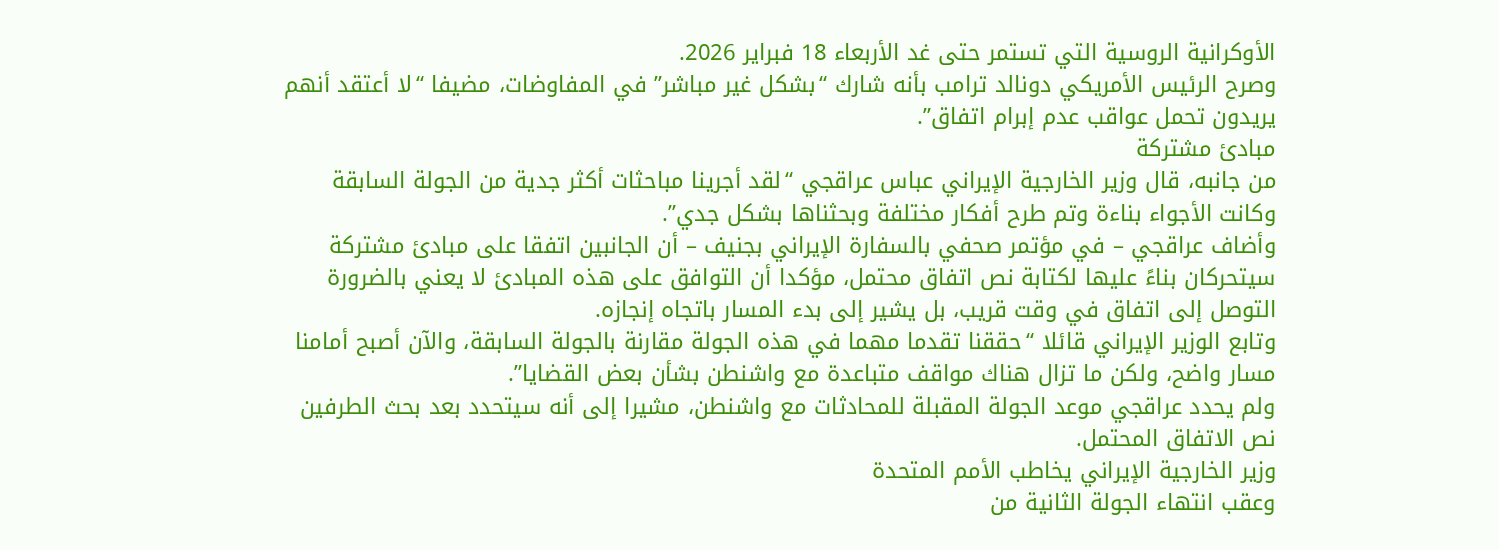الأوكرانية الروسية التي تستمر حتى غد الأربعاء 18 فبراير 2026.
وصرح الرئيس الأمريكي دونالد ترامب بأنه شارك “بشكل غير مباشر” في المفاوضات، مضيفا “لا أعتقد أنهم يريدون تحمل عواقب عدم إبرام اتفاق”.
مبادئ مشتركة
من جانبه، قال وزير الخارجية الإيراني عباس عراقجي “لقد أجرينا مباحثات أكثر جدية من الجولة السابقة وكانت الأجواء بناءة وتم طرح أفكار مختلفة وبحثناها بشكل جدي”.
وأضاف عراقجي – في مؤتمر صحفي بالسفارة الإيراني بجنيف – أن الجانبين اتفقا على مبادئ مشتركة سيتحركان بناءً عليها لكتابة نص اتفاق محتمل، مؤكدا أن التوافق على هذه المبادئ لا يعني بالضرورة التوصل إلى اتفاق في وقت قريب، بل يشير إلى بدء المسار باتجاه إنجازه.
وتابع الوزير الإيراني قائلا “حققنا تقدما مهما في هذه الجولة مقارنة بالجولة السابقة، والآن أصبح أمامنا مسار واضح، ولكن ما تزال هناك مواقف متباعدة مع واشنطن بشأن بعض القضايا”.
ولم يحدد عراقجي موعد الجولة المقبلة للمحادثات مع واشنطن، مشيرا إلى أنه سيتحدد بعد بحث الطرفين نص الاتفاق المحتمل.
وزير الخارجية الإيراني يخاطب الأمم المتحدة
وعقب انتهاء الجولة الثانية من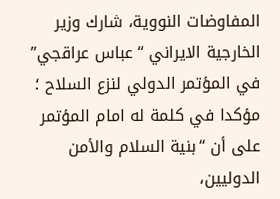المفاوضات النووية، شارك وزير الخارجية الايراني “عباس عراقجي” في المؤتمر الدولي لنزع السلاح ؛ مؤكدا في كلمة له امام المؤتمر على أن “بنية السلام والأمن الدوليين،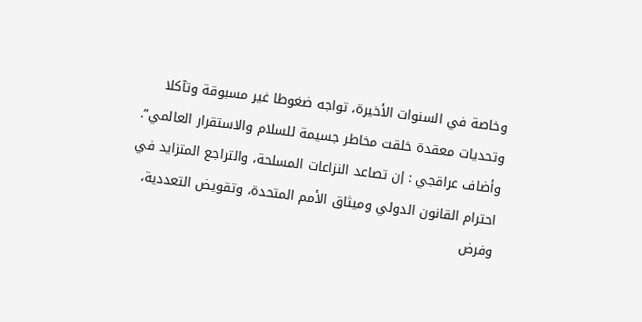وخاصة في السنوات الأخيرة، تواجه ضغوطا غير مسبوقة وتآكلا وتحديات معقدة خلقت مخاطر جسيمة للسلام والاستقرار العالمي”.
وأضاف عراقجي : إن تصاعد النزاعات المسلحة، والتراجع المتزايد في احترام القانون الدولي وميثاق الأمم المتحدة، وتقويض التعددية، وفرض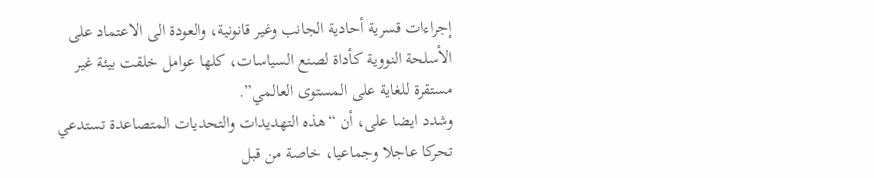إجراءات قسرية أحادية الجانب وغير قانونية، والعودة الى الاعتماد على الأسلحة النووية كأداة لصنع السياسات، كلها عوامل خلقت بيئة غير مستقرة للغاية على المستوى العالمي”.
وشدد ايضا على، أن “هذه التهديدات والتحديات المتصاعدة تستدعي تحركا عاجلا وجماعيا، خاصة من قبل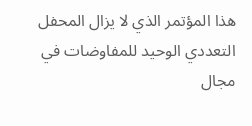هذا المؤتمر الذي لا يزال المحفل التعددي الوحيد للمفاوضات في مجال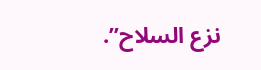نزع السلاح”.